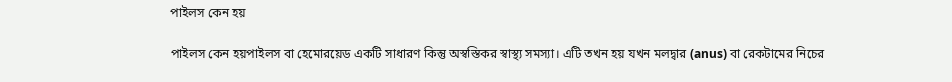পাইলস কেন হয়

পাইলস কেন হয়পাইলস বা হেমোরয়েড একটি সাধারণ কিন্তু অস্বস্তিকর স্বাস্থ্য সমস্যা। এটি তখন হয় যখন মলদ্বার (anus) বা রেকটামের নিচের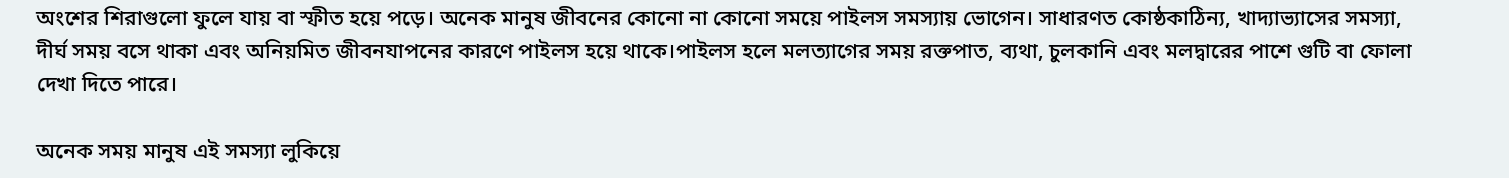অংশের শিরাগুলো ফুলে যায় বা স্ফীত হয়ে পড়ে। অনেক মানুষ জীবনের কোনো না কোনো সময়ে পাইলস সমস্যায় ভোগেন। সাধারণত কোষ্ঠকাঠিন্য, খাদ্যাভ্যাসের সমস্যা, দীর্ঘ সময় বসে থাকা এবং অনিয়মিত জীবনযাপনের কারণে পাইলস হয়ে থাকে।পাইলস হলে মলত্যাগের সময় রক্তপাত, ব্যথা, চুলকানি এবং মলদ্বারের পাশে গুটি বা ফোলা দেখা দিতে পারে।

অনেক সময় মানুষ এই সমস্যা লুকিয়ে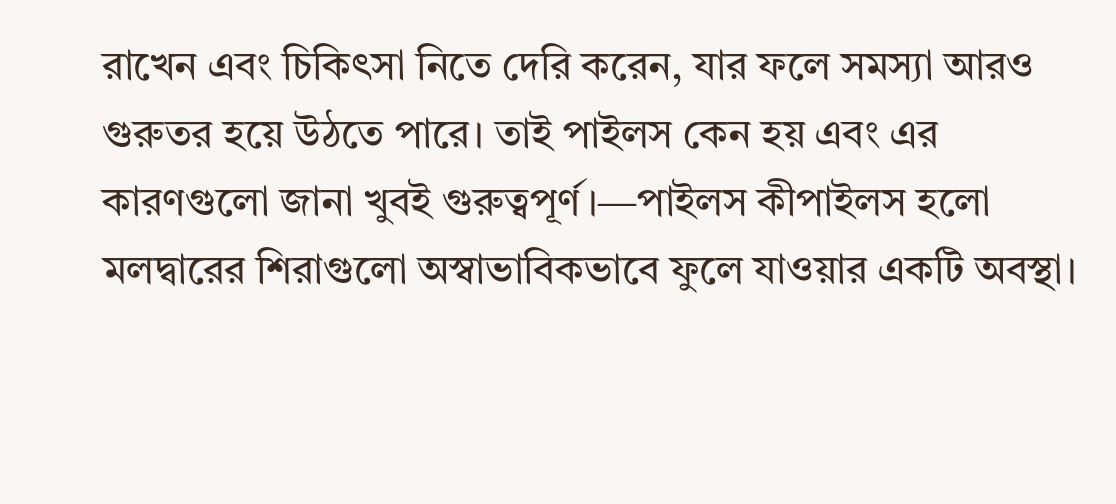রাখেন এবং চিকিৎসা নিতে দেরি করেন, যার ফলে সমস্যা আরও গুরুতর হয়ে উঠতে পারে। তাই পাইলস কেন হয় এবং এর কারণগুলো জানা খুবই গুরুত্বপূর্ণ।—পাইলস কীপাইলস হলো মলদ্বারের শিরাগুলো অস্বাভাবিকভাবে ফুলে যাওয়ার একটি অবস্থা।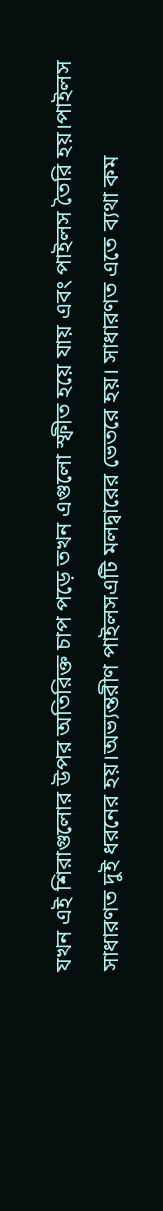যখন এই শিরাগুলোর উপর অতিরিক্ত চাপ পড়ে তখন এগুলো স্ফীত হয়ে যায় এবং পাইলস তৈরি হয়।পাইলস সাধারণত দুই ধরনের হয়।অভ্যন্তরীণ পাইলসএটি মলদ্বারের ভেতরে হয়। সাধারণত এতে ব্যথা কম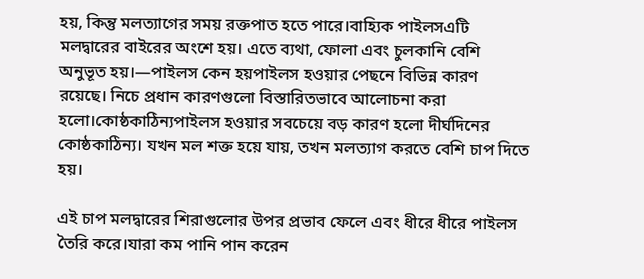হয়, কিন্তু মলত্যাগের সময় রক্তপাত হতে পারে।বাহ্যিক পাইলসএটি মলদ্বারের বাইরের অংশে হয়। এতে ব্যথা, ফোলা এবং চুলকানি বেশি অনুভূত হয়।—পাইলস কেন হয়পাইলস হওয়ার পেছনে বিভিন্ন কারণ রয়েছে। নিচে প্রধান কারণগুলো বিস্তারিতভাবে আলোচনা করা হলো।কোষ্ঠকাঠিন্যপাইলস হওয়ার সবচেয়ে বড় কারণ হলো দীর্ঘদিনের কোষ্ঠকাঠিন্য। যখন মল শক্ত হয়ে যায়, তখন মলত্যাগ করতে বেশি চাপ দিতে হয়।

এই চাপ মলদ্বারের শিরাগুলোর উপর প্রভাব ফেলে এবং ধীরে ধীরে পাইলস তৈরি করে।যারা কম পানি পান করেন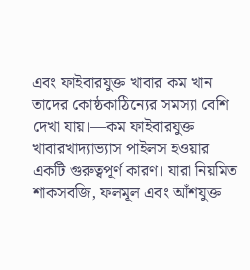এবং ফাইবারযুক্ত খাবার কম খান তাদের কোষ্ঠকাঠিন্যের সমস্যা বেশি দেখা যায়।—কম ফাইবারযুক্ত খাবারখাদ্যাভ্যাস পাইলস হওয়ার একটি গুরুত্বপূর্ণ কারণ। যারা নিয়মিত শাকসবজি, ফলমূল এবং আঁশযুক্ত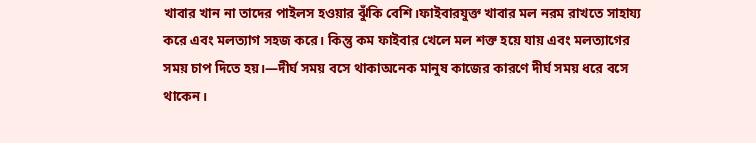খাবার খান না তাদের পাইলস হওয়ার ঝুঁকি বেশি।ফাইবারযুক্ত খাবার মল নরম রাখতে সাহায্য করে এবং মলত্যাগ সহজ করে। কিন্তু কম ফাইবার খেলে মল শক্ত হয়ে যায় এবং মলত্যাগের সময় চাপ দিতে হয়।—দীর্ঘ সময় বসে থাকাঅনেক মানুষ কাজের কারণে দীর্ঘ সময় ধরে বসে থাকেন।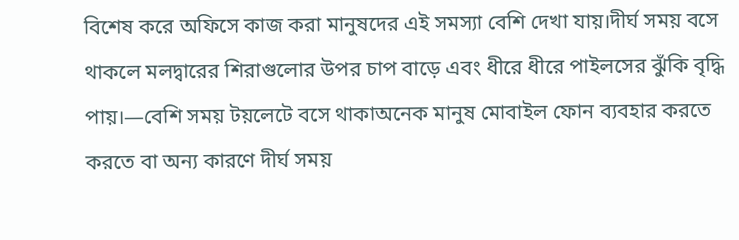বিশেষ করে অফিসে কাজ করা মানুষদের এই সমস্যা বেশি দেখা যায়।দীর্ঘ সময় বসে থাকলে মলদ্বারের শিরাগুলোর উপর চাপ বাড়ে এবং ধীরে ধীরে পাইলসের ঝুঁকি বৃদ্ধি পায়।—বেশি সময় টয়লেটে বসে থাকাঅনেক মানুষ মোবাইল ফোন ব্যবহার করতে করতে বা অন্য কারণে দীর্ঘ সময়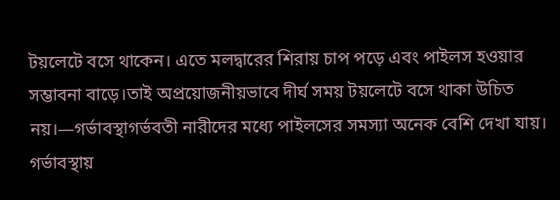টয়লেটে বসে থাকেন। এতে মলদ্বারের শিরায় চাপ পড়ে এবং পাইলস হওয়ার সম্ভাবনা বাড়ে।তাই অপ্রয়োজনীয়ভাবে দীর্ঘ সময় টয়লেটে বসে থাকা উচিত নয়।—গর্ভাবস্থাগর্ভবতী নারীদের মধ্যে পাইলসের সমস্যা অনেক বেশি দেখা যায়। গর্ভাবস্থায়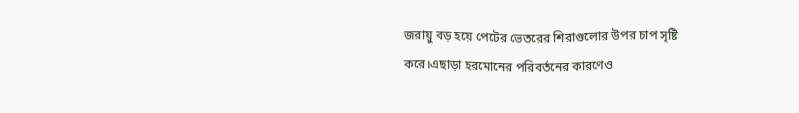জরায়ু বড় হয়ে পেটের ভেতরের শিরাগুলোর উপর চাপ সৃষ্টি করে।এছাড়া হরমোনের পরিবর্তনের কারণেও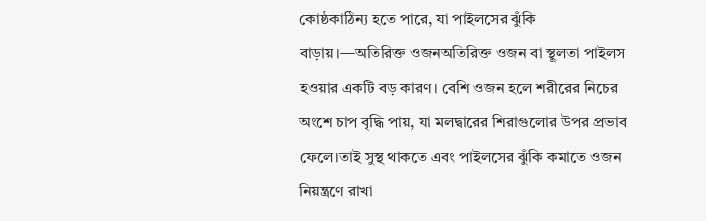কোষ্ঠকাঠিন্য হতে পারে, যা পাইলসের ঝুঁকি বাড়ায়।—অতিরিক্ত ওজনঅতিরিক্ত ওজন বা স্থূলতা পাইলস হওয়ার একটি বড় কারণ। বেশি ওজন হলে শরীরের নিচের অংশে চাপ বৃদ্ধি পায়, যা মলদ্বারের শিরাগুলোর উপর প্রভাব ফেলে।তাই সুস্থ থাকতে এবং পাইলসের ঝুঁকি কমাতে ওজন নিয়ন্ত্রণে রাখা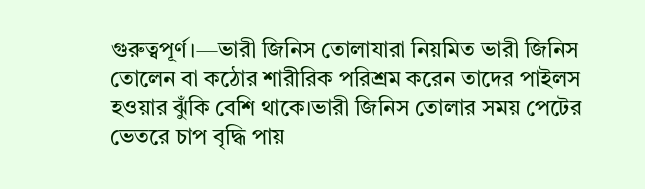গুরুত্বপূর্ণ।—ভারী জিনিস তোলাযারা নিয়মিত ভারী জিনিস তোলেন বা কঠোর শারীরিক পরিশ্রম করেন তাদের পাইলস হওয়ার ঝুঁকি বেশি থাকে।ভারী জিনিস তোলার সময় পেটের ভেতরে চাপ বৃদ্ধি পায়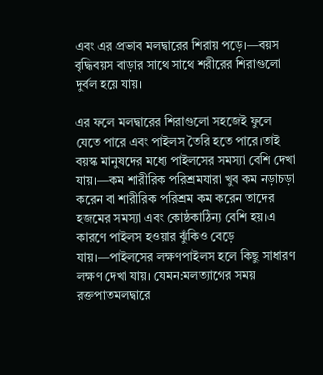এবং এর প্রভাব মলদ্বারের শিরায় পড়ে।—বয়স বৃদ্ধিবয়স বাড়ার সাথে সাথে শরীরের শিরাগুলো দুর্বল হয়ে যায়।

এর ফলে মলদ্বারের শিরাগুলো সহজেই ফুলে যেতে পারে এবং পাইলস তৈরি হতে পারে।তাই বয়স্ক মানুষদের মধ্যে পাইলসের সমস্যা বেশি দেখা যায়।—কম শারীরিক পরিশ্রমযারা খুব কম নড়াচড়া করেন বা শারীরিক পরিশ্রম কম করেন তাদের হজমের সমস্যা এবং কোষ্ঠকাঠিন্য বেশি হয়।এ কারণে পাইলস হওয়ার ঝুঁকিও বেড়ে যায়।—পাইলসের লক্ষণপাইলস হলে কিছু সাধারণ লক্ষণ দেখা যায়। যেমন:মলত্যাগের সময় রক্তপাতমলদ্বারে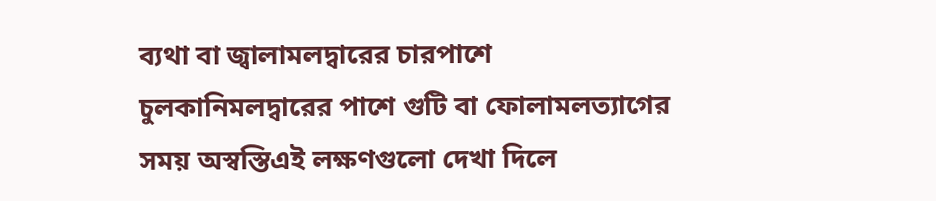ব্যথা বা জ্বালামলদ্বারের চারপাশে চুলকানিমলদ্বারের পাশে গুটি বা ফোলামলত্যাগের সময় অস্বস্তিএই লক্ষণগুলো দেখা দিলে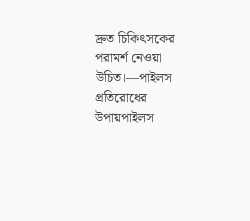দ্রুত চিকিৎসকের পরামর্শ নেওয়া উচিত।—পাইলস প্রতিরোধের উপায়পাইলস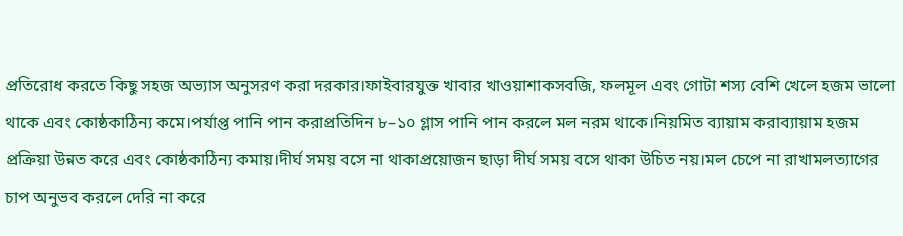প্রতিরোধ করতে কিছু সহজ অভ্যাস অনুসরণ করা দরকার।ফাইবারযুক্ত খাবার খাওয়াশাকসবজি, ফলমূল এবং গোটা শস্য বেশি খেলে হজম ভালো থাকে এবং কোষ্ঠকাঠিন্য কমে।পর্যাপ্ত পানি পান করাপ্রতিদিন ৮–১০ গ্লাস পানি পান করলে মল নরম থাকে।নিয়মিত ব্যায়াম করাব্যায়াম হজম প্রক্রিয়া উন্নত করে এবং কোষ্ঠকাঠিন্য কমায়।দীর্ঘ সময় বসে না থাকাপ্রয়োজন ছাড়া দীর্ঘ সময় বসে থাকা উচিত নয়।মল চেপে না রাখামলত্যাগের চাপ অনুভব করলে দেরি না করে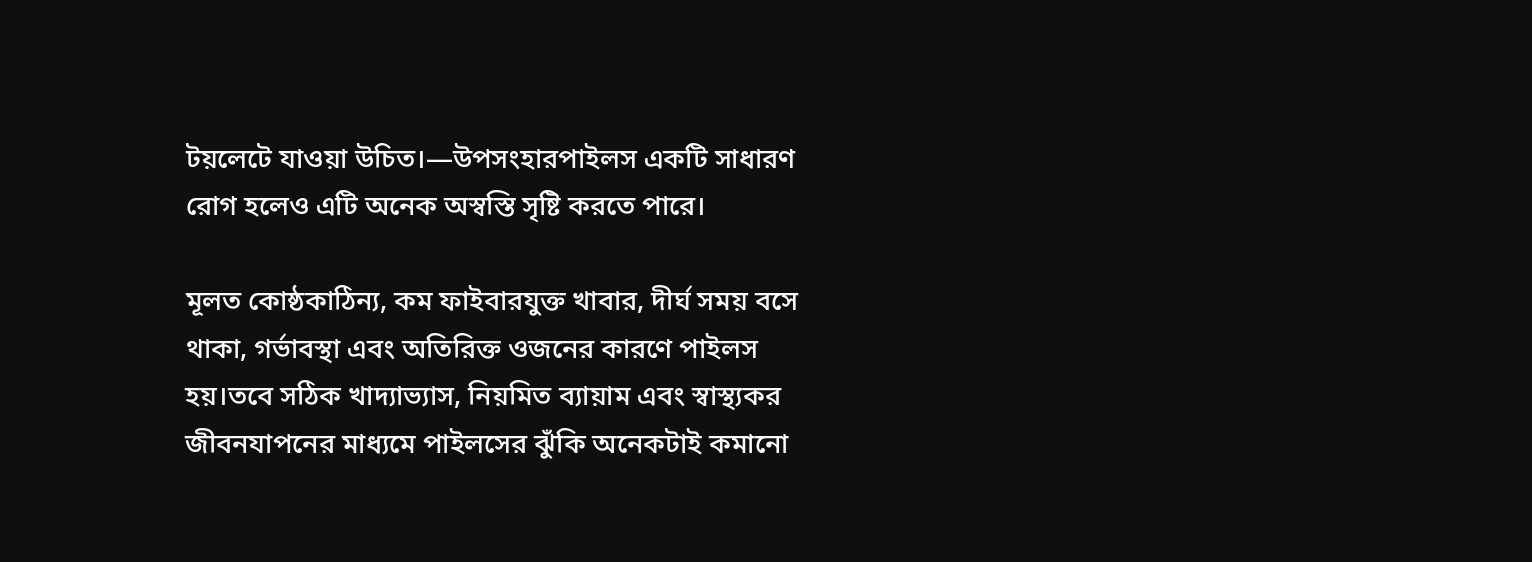টয়লেটে যাওয়া উচিত।—উপসংহারপাইলস একটি সাধারণ রোগ হলেও এটি অনেক অস্বস্তি সৃষ্টি করতে পারে।

মূলত কোষ্ঠকাঠিন্য, কম ফাইবারযুক্ত খাবার, দীর্ঘ সময় বসে থাকা, গর্ভাবস্থা এবং অতিরিক্ত ওজনের কারণে পাইলস হয়।তবে সঠিক খাদ্যাভ্যাস, নিয়মিত ব্যায়াম এবং স্বাস্থ্যকর জীবনযাপনের মাধ্যমে পাইলসের ঝুঁকি অনেকটাই কমানো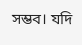সম্ভব। যদি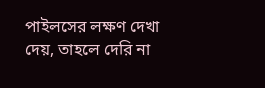পাইলসের লক্ষণ দেখা দেয়, তাহলে দেরি না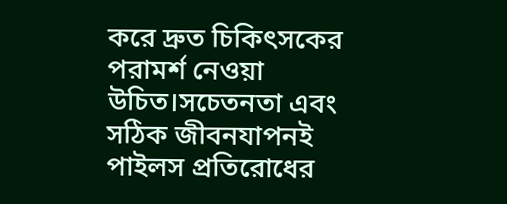করে দ্রুত চিকিৎসকের পরামর্শ নেওয়া উচিত।সচেতনতা এবং সঠিক জীবনযাপনই পাইলস প্রতিরোধের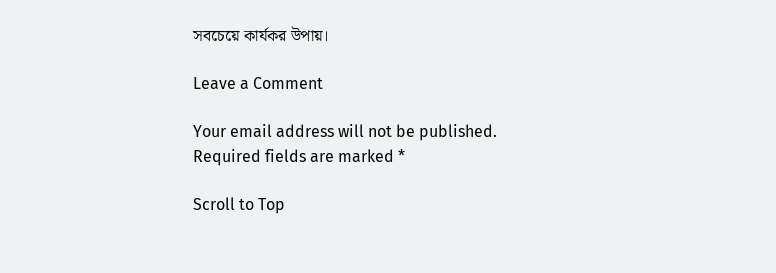সবচেয়ে কার্যকর উপায়।

Leave a Comment

Your email address will not be published. Required fields are marked *

Scroll to Top